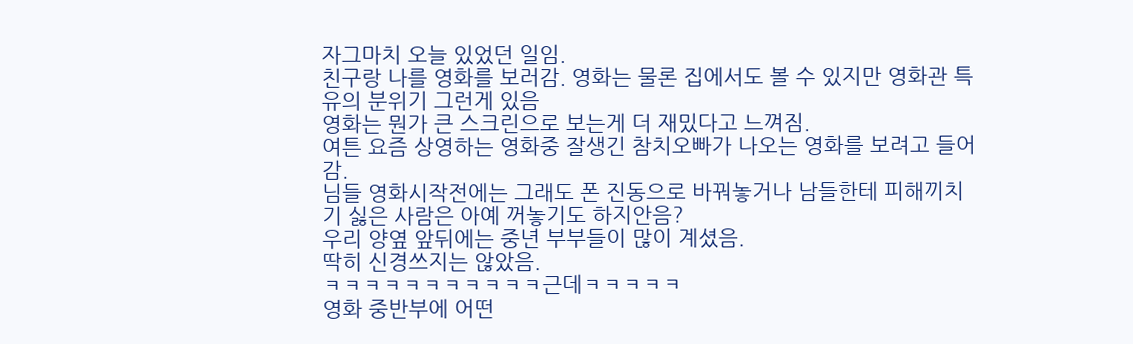자그마치 오늘 있었던 일임.
친구랑 나를 영화를 보러감. 영화는 물론 집에서도 볼 수 있지만 영화관 특유의 분위기 그런게 있음
영화는 뭔가 큰 스크린으로 보는게 더 재밌다고 느껴짐.
여튼 요즘 상영하는 영화중 잘생긴 참치오빠가 나오는 영화를 보려고 들어감.
님들 영화시작전에는 그래도 폰 진동으로 바꿔놓거나 남들한테 피해끼치기 싫은 사람은 아예 꺼놓기도 하지안음?
우리 양옆 앞뒤에는 중년 부부들이 많이 계셨음.
딱히 신경쓰지는 않았음.
ㅋㅋㅋㅋㅋㅋㅋㅋㅋㅋㅋ근데ㅋㅋㅋㅋㅋ
영화 중반부에 어떤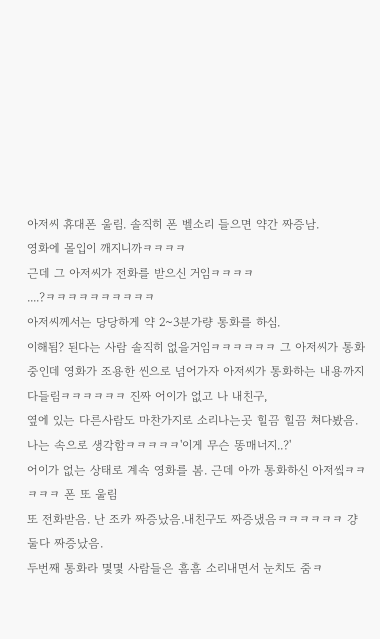아저씨 휴대폰 울림. 솔직히 폰 벨소리 들으면 약간 짜증남.
영화에 몰입이 깨지니까ㅋㅋㅋㅋ
근데 그 아저씨가 전화를 받으신 거임ㅋㅋㅋㅋ
....?ㅋㅋㅋㅋㅋㅋㅋㅋㅋㅋ
아저씨께서는 당당하게 약 2~3분가량 통화를 하심.
이해됨? 된다는 사람 솔직히 없을거임ㅋㅋㅋㅋㅋㅋ 그 아저씨가 통화중인데 영화가 조용한 씬으로 넘어가자 아저씨가 통화하는 내용까지 다들림ㅋㅋㅋㅋㅋㅋ 진짜 어이가 없고 나 내친구,
옆에 있는 다른사람도 마찬가지로 소리나는곳 힐끔 힐끔 쳐다봤음.
나는 속으로 생각함ㅋㅋㅋㅋㅋ'이게 무슨 똥매너지..?'
어이가 없는 상태로 계속 영화를 봄. 근데 아까 통화하신 아저앀ㅋㅋㅋㅋㅋ 폰 또 울림
또 전화받음. 난 조카 짜증났음.내친구도 짜증냈음ㅋㅋㅋㅋㅋㅋ 걍 둘다 짜증났음.
두번째 통화라 몇몇 사람들은 흠흠 소리내면서 눈치도 줌ㅋ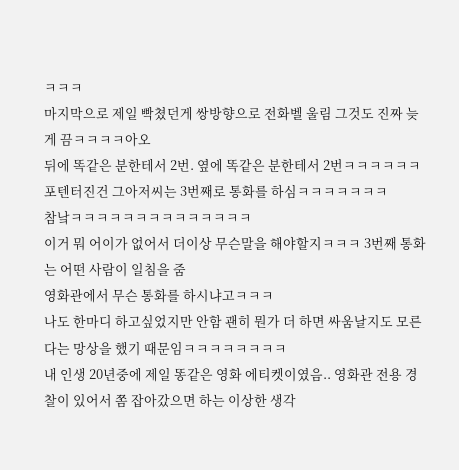ㅋㅋㅋ
마지막으로 제일 빡쳤던게 쌍방향으로 전화벨 울림 그것도 진짜 늦게 끔ㅋㅋㅋㅋ아오
뒤에 똑같은 분한테서 2번. 옆에 똑같은 분한테서 2번ㅋㅋㅋㅋㅋㅋ
포텐터진건 그아저씨는 3번째로 통화를 하심ㅋㅋㅋㅋㅋㅋㅋ
참낰ㅋㅋㅋㅋㅋㅋㅋㅋㅋㅋㅋㅋㅋㅋ
이거 뭐 어이가 없어서 더이상 무슨말을 해야할지ㅋㅋㅋ 3번째 통화는 어떤 사람이 일침을 줌
영화관에서 무슨 통화를 하시냐고ㅋㅋㅋ
나도 한마디 하고싶었지만 안함 괜히 뭔가 더 하면 싸움날지도 모른다는 망상을 했기 때문임ㅋㅋㅋㅋㅋㅋㅋㅋ
내 인생 20년중에 제일 똥같은 영화 에티켓이였음.. 영화관 전용 경찰이 있어서 쫌 잡아갔으면 하는 이상한 생각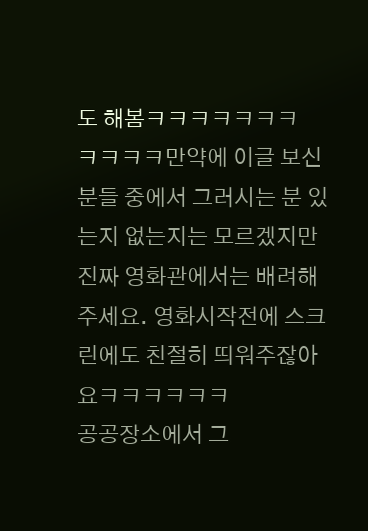도 해봄ㅋㅋㅋㅋㅋㅋㅋ
ㅋㅋㅋㅋ만약에 이글 보신분들 중에서 그러시는 분 있는지 없는지는 모르겠지만
진짜 영화관에서는 배려해주세요. 영화시작전에 스크린에도 친절히 띄워주잖아요ㅋㅋㅋㅋㅋㅋ
공공장소에서 그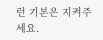런 기본은 지켜주세요.